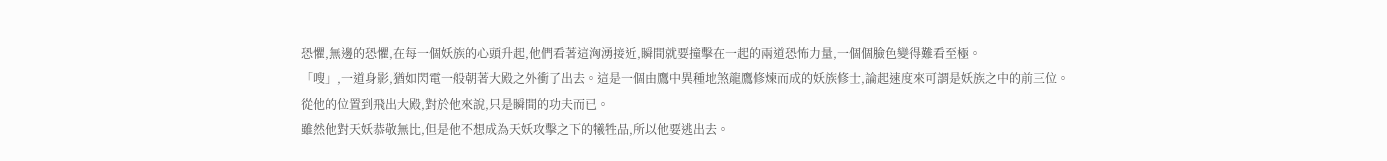恐懼,無邊的恐懼,在每一個妖族的心頭升起,他們看著這洶湧接近,瞬間就要撞擊在一起的兩道恐怖力量,一個個臉色變得難看至極。
「嗖」,一道身影,猶如閃電一般朝著大殿之外衝了出去。這是一個由鷹中異種地煞龍鷹修煉而成的妖族修士,論起速度來可謂是妖族之中的前三位。從他的位置到飛出大殿,對於他來說,只是瞬間的功夫而已。
雖然他對天妖恭敬無比,但是他不想成為天妖攻擊之下的犧牲品,所以他要逃出去。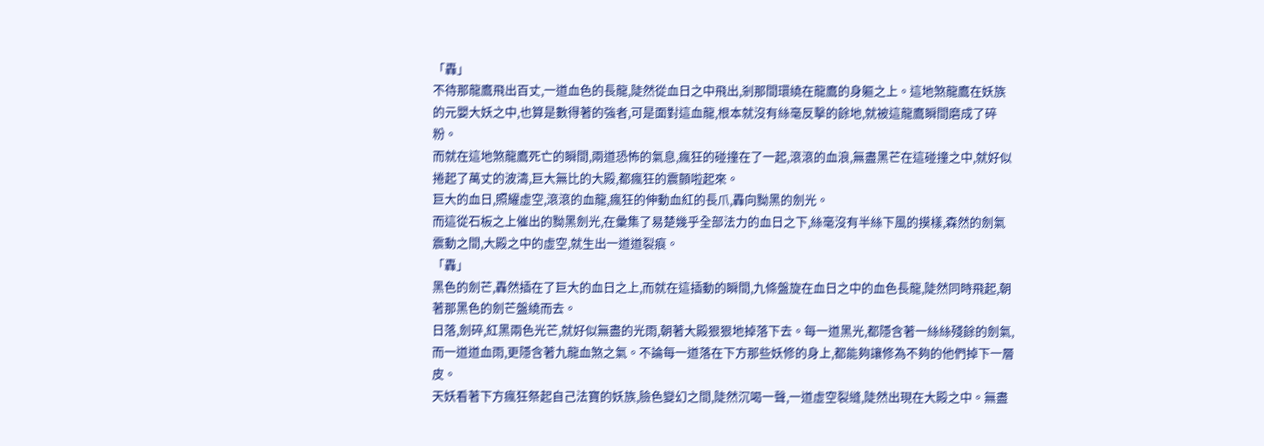「轟」
不待那龍鷹飛出百丈,一道血色的長龍,陡然從血日之中飛出,剎那間環繞在龍鷹的身軀之上。這地煞龍鷹在妖族的元嬰大妖之中,也算是數得著的強者,可是面對這血龍,根本就沒有絲毫反擊的餘地,就被這龍鷹瞬間磨成了碎粉。
而就在這地煞龍鷹死亡的瞬間,兩道恐怖的氣息,瘋狂的碰撞在了一起,滾滾的血浪,無盡黑芒在這碰撞之中,就好似捲起了萬丈的波濤,巨大無比的大殿,都瘋狂的震顫啦起來。
巨大的血日,照耀虛空,滾滾的血龍,瘋狂的伸動血紅的長爪,轟向黝黑的劍光。
而這從石板之上催出的黝黑劍光,在彙集了易楚幾乎全部法力的血日之下,絲毫沒有半絲下風的摸樣,森然的劍氣震動之間,大殿之中的虛空,就生出一道道裂痕。
「轟」
黑色的劍芒,轟然插在了巨大的血日之上,而就在這插動的瞬間,九條盤旋在血日之中的血色長龍,陡然同時飛起,朝著那黑色的劍芒盤繞而去。
日落,劍碎,紅黑兩色光芒,就好似無盡的光雨,朝著大殿狠狠地掉落下去。每一道黑光,都隱含著一絲絲殘餘的劍氣,而一道道血雨,更隱含著九龍血煞之氣。不論每一道落在下方那些妖修的身上,都能夠讓修為不夠的他們掉下一層皮。
天妖看著下方瘋狂祭起自己法寶的妖族,臉色變幻之間,陡然沉喝一聲,一道虛空裂縫,陡然出現在大殿之中。無盡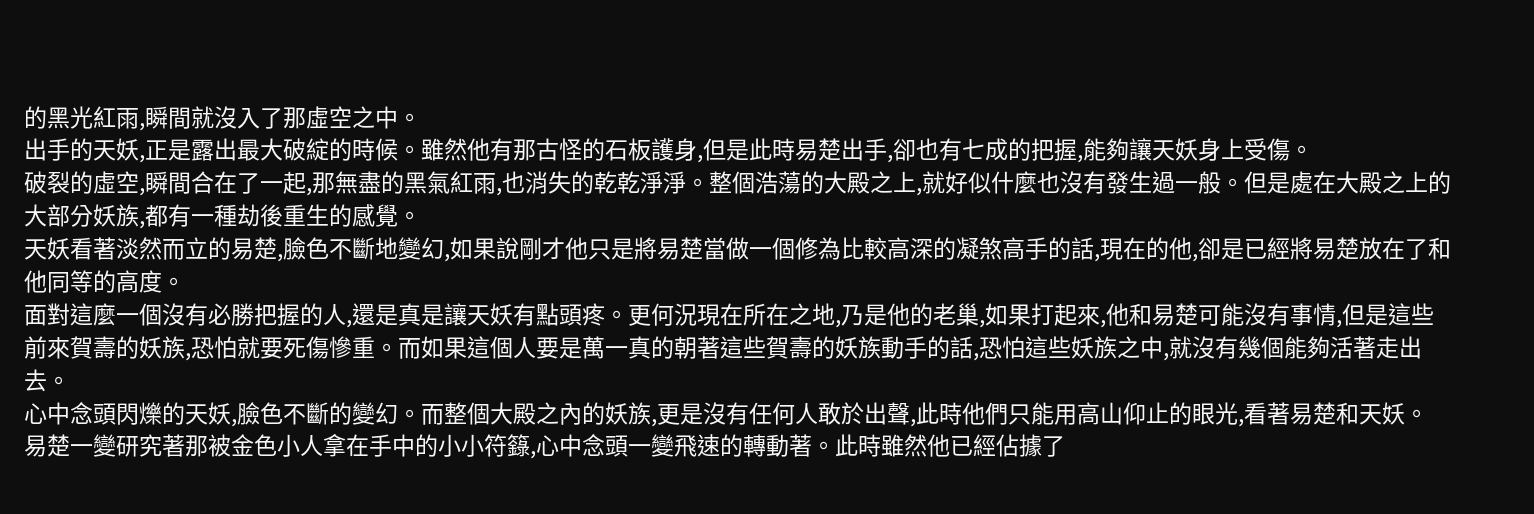的黑光紅雨,瞬間就沒入了那虛空之中。
出手的天妖,正是露出最大破綻的時候。雖然他有那古怪的石板護身,但是此時易楚出手,卻也有七成的把握,能夠讓天妖身上受傷。
破裂的虛空,瞬間合在了一起,那無盡的黑氣紅雨,也消失的乾乾淨淨。整個浩蕩的大殿之上,就好似什麼也沒有發生過一般。但是處在大殿之上的大部分妖族,都有一種劫後重生的感覺。
天妖看著淡然而立的易楚,臉色不斷地變幻,如果說剛才他只是將易楚當做一個修為比較高深的凝煞高手的話,現在的他,卻是已經將易楚放在了和他同等的高度。
面對這麼一個沒有必勝把握的人,還是真是讓天妖有點頭疼。更何況現在所在之地,乃是他的老巢,如果打起來,他和易楚可能沒有事情,但是這些前來賀壽的妖族,恐怕就要死傷慘重。而如果這個人要是萬一真的朝著這些賀壽的妖族動手的話,恐怕這些妖族之中,就沒有幾個能夠活著走出去。
心中念頭閃爍的天妖,臉色不斷的變幻。而整個大殿之內的妖族,更是沒有任何人敢於出聲,此時他們只能用高山仰止的眼光,看著易楚和天妖。
易楚一變研究著那被金色小人拿在手中的小小符籙,心中念頭一變飛速的轉動著。此時雖然他已經佔據了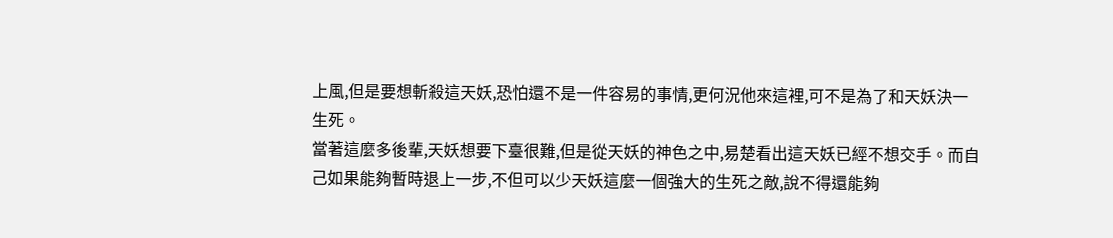上風,但是要想斬殺這天妖,恐怕還不是一件容易的事情,更何況他來這裡,可不是為了和天妖決一生死。
當著這麼多後輩,天妖想要下臺很難,但是從天妖的神色之中,易楚看出這天妖已經不想交手。而自己如果能夠暫時退上一步,不但可以少天妖這麼一個強大的生死之敵,說不得還能夠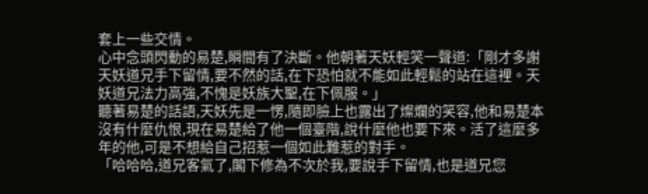套上一些交情。
心中念頭閃動的易楚,瞬間有了決斷。他朝著天妖輕笑一聲道:「剛才多謝天妖道兄手下留情,要不然的話,在下恐怕就不能如此輕鬆的站在這裡。天妖道兄法力高強,不愧是妖族大聖,在下佩服。」
聽著易楚的話語,天妖先是一愣,隨即臉上也露出了燦爛的笑容,他和易楚本沒有什麼仇恨,現在易楚給了他一個臺階,說什麼他也要下來。活了這麼多年的他,可是不想給自己招惹一個如此難惹的對手。
「哈哈哈,道兄客氣了,閣下修為不次於我,要說手下留情,也是道兄您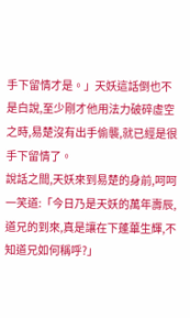手下留情才是。」天妖這話倒也不是白說,至少剛才他用法力破碎虛空之時,易楚沒有出手偷襲,就已經是很手下留情了。
說話之間,天妖來到易楚的身前,呵呵一笑道:「今日乃是天妖的萬年壽辰,道兄的到來,真是讓在下蓬蓽生輝,不知道兄如何稱呼?」